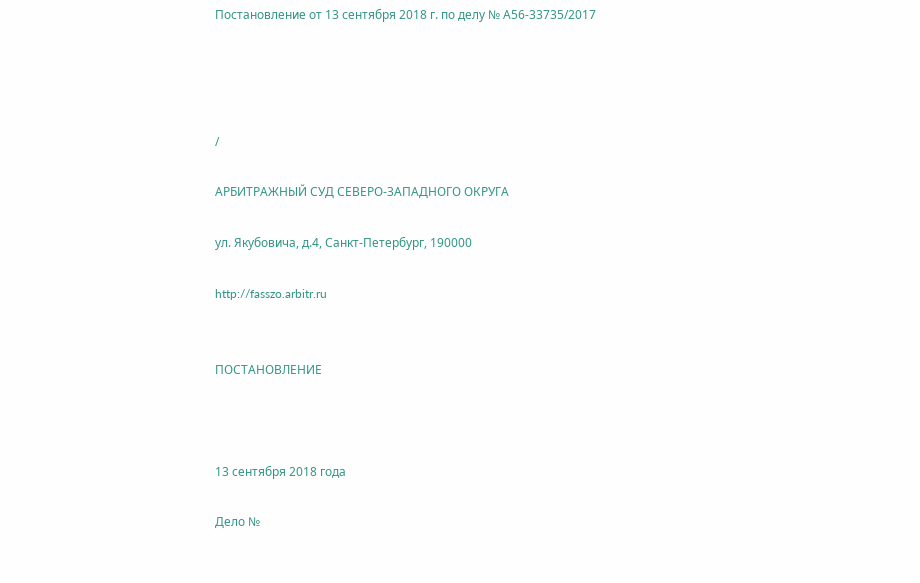Постановление от 13 сентября 2018 г. по делу № А56-33735/2017




/

АРБИТРАЖНЫЙ СУД СЕВЕРО-ЗАПАДНОГО ОКРУГА

ул. Якубовича, д.4, Санкт-Петербург, 190000

http://fasszo.arbitr.ru


ПОСТАНОВЛЕНИЕ



13 сентября 2018 года

Дело №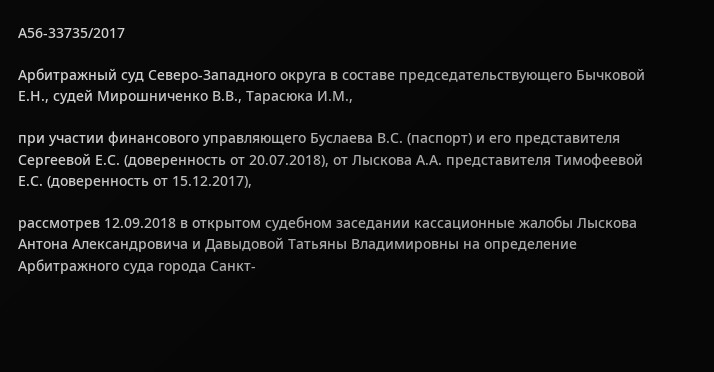А56-33735/2017

Арбитражный суд Северо-Западного округа в составе председательствующего Бычковой Е.Н., судей Мирошниченко В.В., Тарасюка И.М.,

при участии финансового управляющего Буслаева В.С. (паспорт) и его представителя Сергеевой Е.С. (доверенность от 20.07.2018), от Лыскова А.А. представителя Тимофеевой Е.С. (доверенность от 15.12.2017),

рассмотрев 12.09.2018 в открытом судебном заседании кассационные жалобы Лыскова Антона Александровича и Давыдовой Татьяны Владимировны на определение Арбитражного суда города Санкт-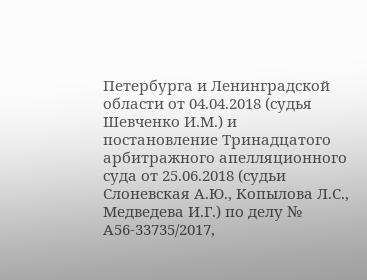Петербурга и Ленинградской области от 04.04.2018 (судья Шевченко И.М.) и постановление Тринадцатого арбитражного апелляционного суда от 25.06.2018 (судьи Слоневская А.Ю., Копылова Л.С., Медведева И.Г.) по делу № А56-33735/2017,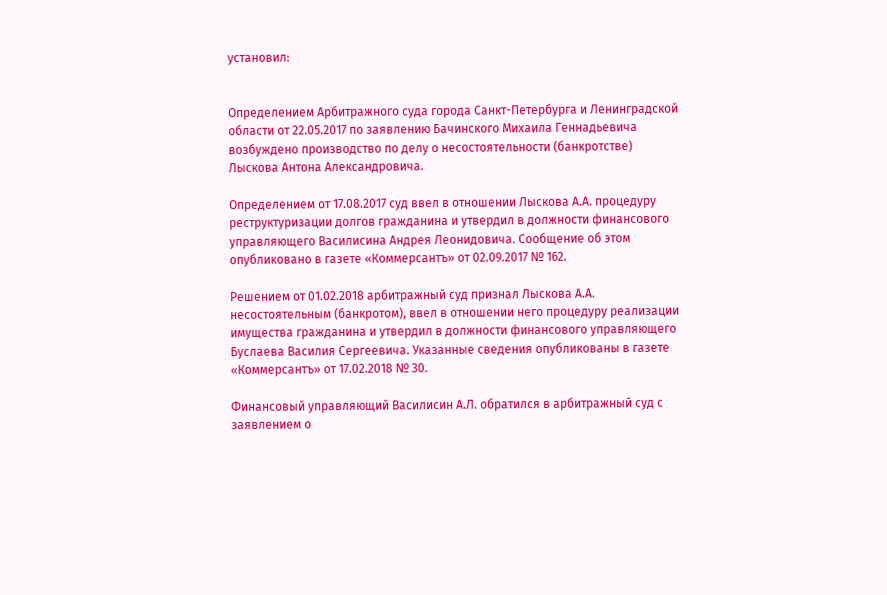установил:


Определением Арбитражного суда города Санкт-Петербурга и Ленинградской области от 22.05.2017 по заявлению Бачинского Михаила Геннадьевича возбуждено производство по делу о несостоятельности (банкротстве) Лыскова Антона Александровича.

Определением от 17.08.2017 суд ввел в отношении Лыскова А.А. процедуру реструктуризации долгов гражданина и утвердил в должности финансового управляющего Василисина Андрея Леонидовича. Сообщение об этом опубликовано в газете «Коммерсантъ» от 02.09.2017 № 162.

Решением от 01.02.2018 арбитражный суд признал Лыскова А.А. несостоятельным (банкротом), ввел в отношении него процедуру реализации имущества гражданина и утвердил в должности финансового управляющего Буслаева Василия Сергеевича. Указанные сведения опубликованы в газете «Коммерсантъ» от 17.02.2018 № 30.

Финансовый управляющий Василисин А.Л. обратился в арбитражный суд с заявлением о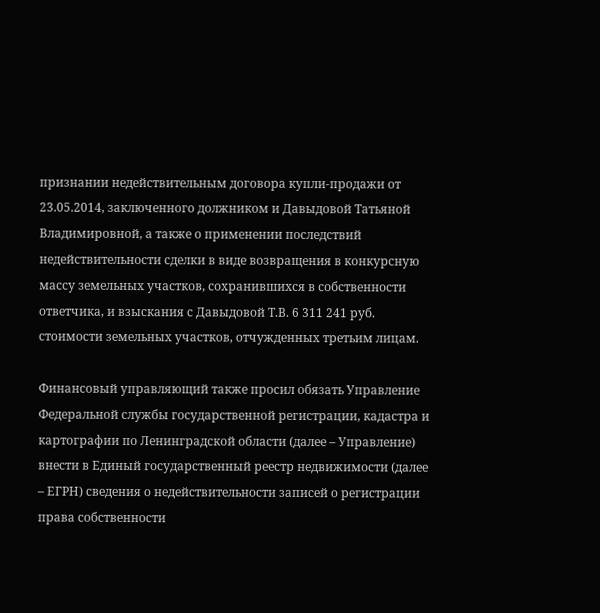признании недействительным договора купли-продажи от 23.05.2014, заключенного должником и Давыдовой Татьяной Владимировной, а также о применении последствий недействительности сделки в виде возвращения в конкурсную массу земельных участков, сохранившихся в собственности ответчика, и взыскания с Давыдовой Т.В. 6 311 241 руб. стоимости земельных участков, отчужденных третьим лицам.

Финансовый управляющий также просил обязать Управление Федеральной службы государственной регистрации, кадастра и картографии по Ленинградской области (далее – Управление) внести в Единый государственный реестр недвижимости (далее – ЕГРН) сведения о недействительности записей о регистрации права собственности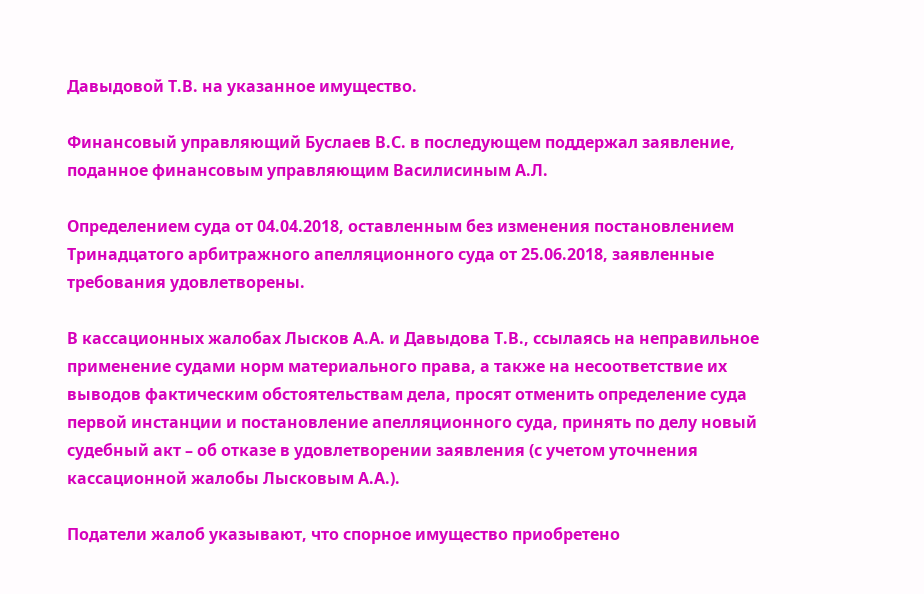Давыдовой Т.В. на указанное имущество.

Финансовый управляющий Буслаев В.С. в последующем поддержал заявление, поданное финансовым управляющим Василисиным А.Л.

Определением суда от 04.04.2018, оставленным без изменения постановлением Тринадцатого арбитражного апелляционного суда от 25.06.2018, заявленные требования удовлетворены.

В кассационных жалобах Лысков А.А. и Давыдова Т.В., ссылаясь на неправильное применение судами норм материального права, а также на несоответствие их выводов фактическим обстоятельствам дела, просят отменить определение суда первой инстанции и постановление апелляционного суда, принять по делу новый судебный акт – об отказе в удовлетворении заявления (с учетом уточнения кассационной жалобы Лысковым А.А.).

Податели жалоб указывают, что спорное имущество приобретено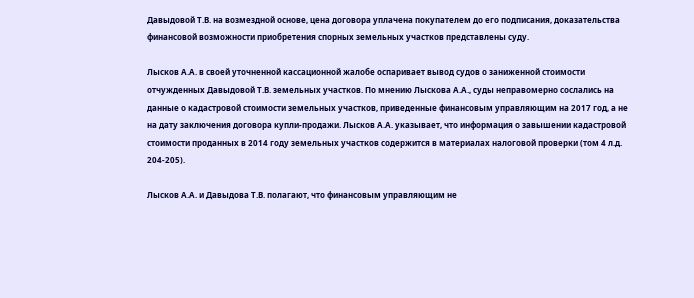Давыдовой Т.В. на возмездной основе, цена договора уплачена покупателем до его подписания, доказательства финансовой возможности приобретения спорных земельных участков представлены суду.

Лысков А.А. в своей уточненной кассационной жалобе оспаривает вывод судов о заниженной стоимости отчужденных Давыдовой Т.В. земельных участков. По мнению Лыскова А.А., суды неправомерно сослались на данные о кадастровой стоимости земельных участков, приведенные финансовым управляющим на 2017 год, а не на дату заключения договора купли-продажи. Лысков А.А. указывает, что информация о завышении кадастровой стоимости проданных в 2014 году земельных участков содержится в материалах налоговой проверки (том 4 л.д. 204-205).

Лысков А.А. и Давыдова Т.В. полагают, что финансовым управляющим не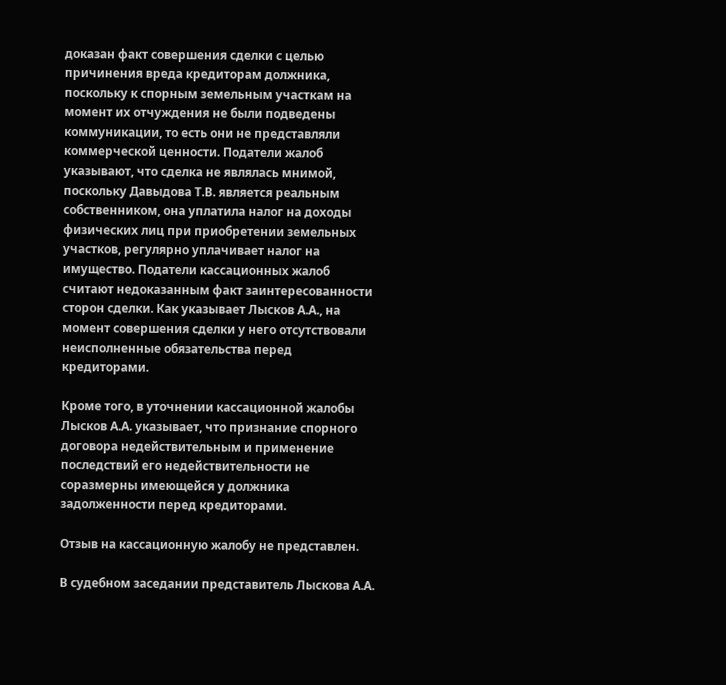доказан факт совершения сделки с целью причинения вреда кредиторам должника, поскольку к спорным земельным участкам на момент их отчуждения не были подведены коммуникации, то есть они не представляли коммерческой ценности. Податели жалоб указывают, что сделка не являлась мнимой, поскольку Давыдова Т.В. является реальным собственником, она уплатила налог на доходы физических лиц при приобретении земельных участков, регулярно уплачивает налог на имущество. Податели кассационных жалоб считают недоказанным факт заинтересованности сторон сделки. Как указывает Лысков А.А., на момент совершения сделки у него отсутствовали неисполненные обязательства перед кредиторами.

Кроме того, в уточнении кассационной жалобы Лысков А.А. указывает, что признание спорного договора недействительным и применение последствий его недействительности не соразмерны имеющейся у должника задолженности перед кредиторами.

Отзыв на кассационную жалобу не представлен.

В судебном заседании представитель Лыскова А.А.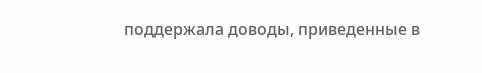поддержала доводы, приведенные в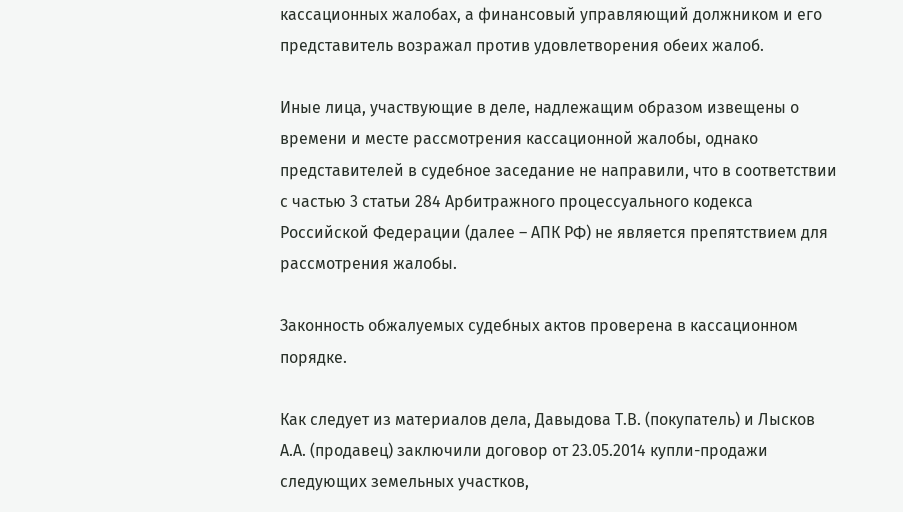кассационных жалобах, а финансовый управляющий должником и его представитель возражал против удовлетворения обеих жалоб.

Иные лица, участвующие в деле, надлежащим образом извещены о времени и месте рассмотрения кассационной жалобы, однако представителей в судебное заседание не направили, что в соответствии с частью 3 статьи 284 Арбитражного процессуального кодекса Российской Федерации (далее – АПК РФ) не является препятствием для рассмотрения жалобы.

Законность обжалуемых судебных актов проверена в кассационном порядке.

Как следует из материалов дела, Давыдова Т.В. (покупатель) и Лысков А.А. (продавец) заключили договор от 23.05.2014 купли-продажи следующих земельных участков,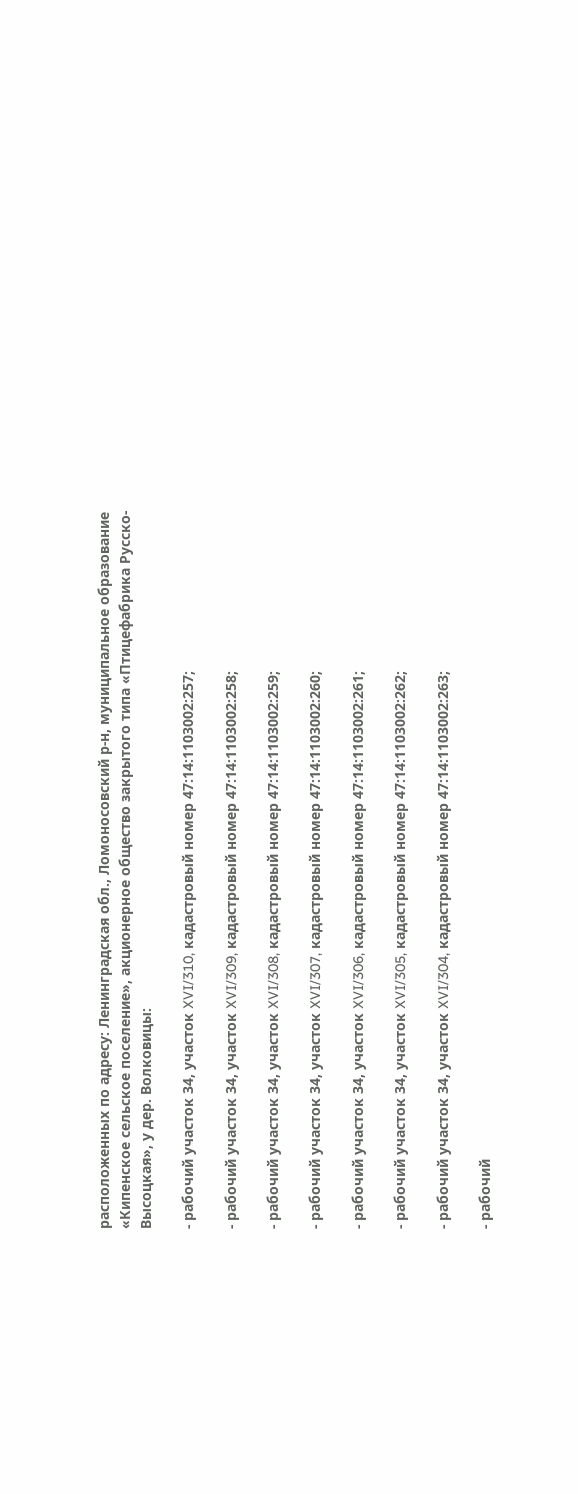расположенных по адресу: Ленинградская обл., Ломоносовский р-н, муниципальное образование «Кипенское сельское поселение», акционерное общество закрытого типа «Птицефабрика Русско-Высоцкая», у дер. Волковицы:

- рабочий участок 34, участок XVI/310, кадастровый номер 47:14:1103002:257;

- рабочий участок 34, участок XVI/309, кадастровый номер 47:14:1103002:258;

- рабочий участок 34, участок XVI/308, кадастровый номер 47:14:1103002:259;

- рабочий участок 34, участок XVI/307, кадастровый номер 47:14:1103002:260;

- рабочий участок 34, участок XVI/306, кадастровый номер 47:14:1103002:261;

- рабочий участок 34, участок XVI/305, кадастровый номер 47:14:1103002:262;

- рабочий участок 34, участок XVI/304, кадастровый номер 47:14:1103002:263;

- рабочий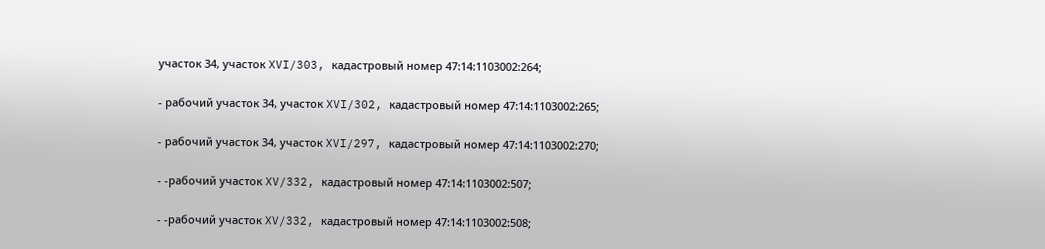участок 34, участок XVI/303, кадастровый номер 47:14:1103002:264;

- рабочий участок 34, участок XVI/302, кадастровый номер 47:14:1103002:265;

- рабочий участок 34, участок XVI/297, кадастровый номер 47:14:1103002:270;

- -рабочий участок XV/332, кадастровый номер 47:14:1103002:507;

- -рабочий участок XV/332, кадастровый номер 47:14:1103002:508;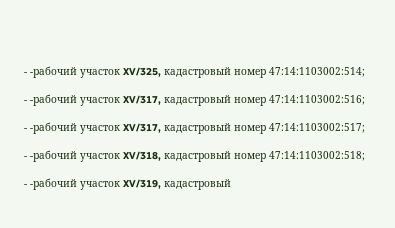- -рабочий участок XV/325, кадастровый номер 47:14:1103002:514;

- -рабочий участок XV/317, кадастровый номер 47:14:1103002:516;

- -рабочий участок XV/317, кадастровый номер 47:14:1103002:517;

- -рабочий участок XV/318, кадастровый номер 47:14:1103002:518;

- -рабочий участок XV/319, кадастровый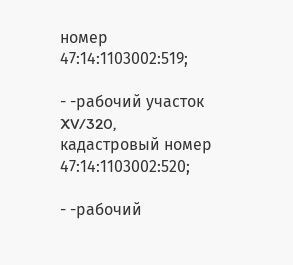номер 47:14:1103002:519;

- -рабочий участок XV/320, кадастровый номер 47:14:1103002:520;

- -рабочий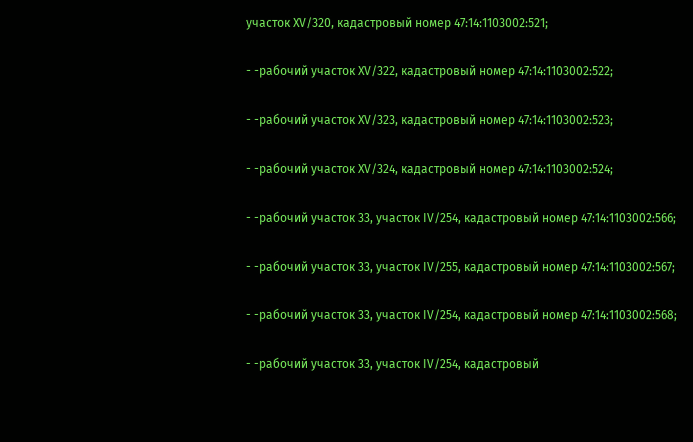участок XV/320, кадастровый номер 47:14:1103002:521;

- -рабочий участок XV/322, кадастровый номер 47:14:1103002:522;

- -рабочий участок XV/323, кадастровый номер 47:14:1103002:523;

- -рабочий участок XV/324, кадастровый номер 47:14:1103002:524;

- -рабочий участок 33, участок IV/254, кадастровый номер 47:14:1103002:566;

- -рабочий участок 33, участок IV/255, кадастровый номер 47:14:1103002:567;

- -рабочий участок 33, участок IV/254, кадастровый номер 47:14:1103002:568;

- -рабочий участок 33, участок IV/254, кадастровый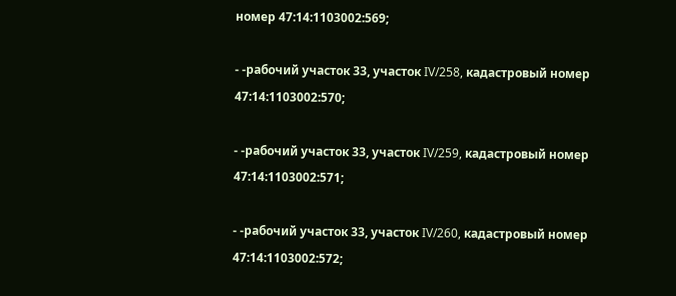номер 47:14:1103002:569;

- -рабочий участок 33, участок IV/258, кадастровый номер 47:14:1103002:570;

- -рабочий участок 33, участок IV/259, кадастровый номер 47:14:1103002:571;

- -рабочий участок 33, участок IV/260, кадастровый номер 47:14:1103002:572;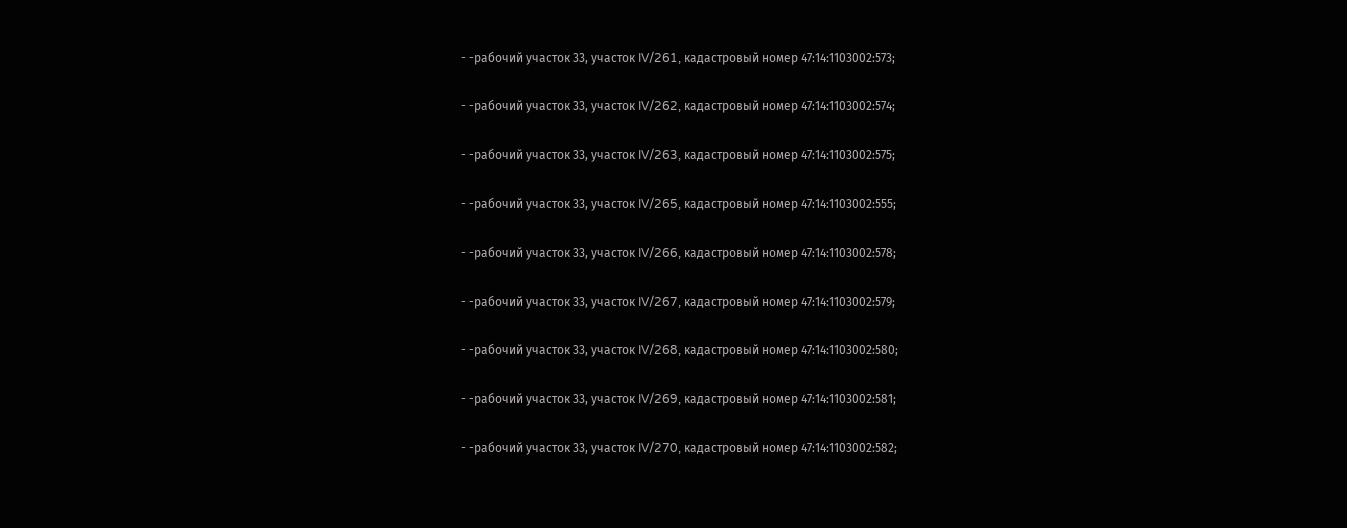- -рабочий участок 33, участок IV/261, кадастровый номер 47:14:1103002:573;

- -рабочий участок 33, участок IV/262, кадастровый номер 47:14:1103002:574;

- -рабочий участок 33, участок IV/263, кадастровый номер 47:14:1103002:575;

- -рабочий участок 33, участок IV/265, кадастровый номер 47:14:1103002:555;

- -рабочий участок 33, участок IV/266, кадастровый номер 47:14:1103002:578;

- -рабочий участок 33, участок IV/267, кадастровый номер 47:14:1103002:579;

- -рабочий участок 33, участок IV/268, кадастровый номер 47:14:1103002:580;

- -рабочий участок 33, участок IV/269, кадастровый номер 47:14:1103002:581;

- -рабочий участок 33, участок IV/270, кадастровый номер 47:14:1103002:582;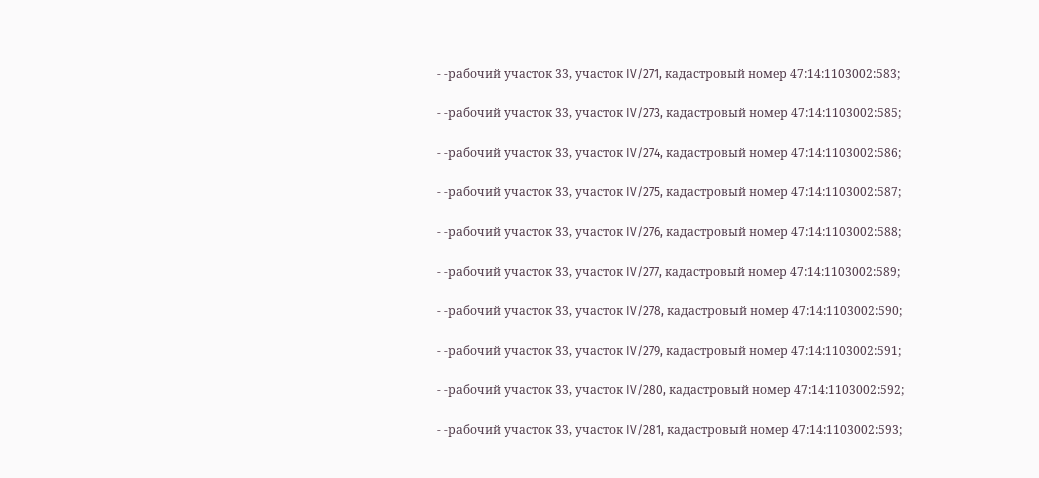- -рабочий участок 33, участок IV/271, кадастровый номер 47:14:1103002:583;

- -рабочий участок 33, участок IV/273, кадастровый номер 47:14:1103002:585;

- -рабочий участок 33, участок IV/274, кадастровый номер 47:14:1103002:586;

- -рабочий участок 33, участок IV/275, кадастровый номер 47:14:1103002:587;

- -рабочий участок 33, участок IV/276, кадастровый номер 47:14:1103002:588;

- -рабочий участок 33, участок IV/277, кадастровый номер 47:14:1103002:589;

- -рабочий участок 33, участок IV/278, кадастровый номер 47:14:1103002:590;

- -рабочий участок 33, участок IV/279, кадастровый номер 47:14:1103002:591;

- -рабочий участок 33, участок IV/280, кадастровый номер 47:14:1103002:592;

- -рабочий участок 33, участок IV/281, кадастровый номер 47:14:1103002:593;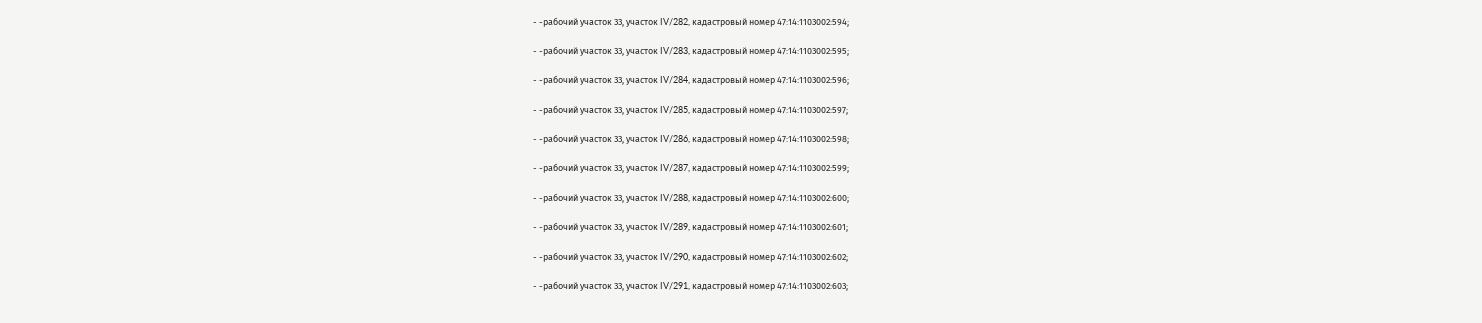- -рабочий участок 33, участок IV/282, кадастровый номер 47:14:1103002:594;

- -рабочий участок 33, участок IV/283, кадастровый номер 47:14:1103002:595;

- -рабочий участок 33, участок IV/284, кадастровый номер 47:14:1103002:596;

- -рабочий участок 33, участок IV/285, кадастровый номер 47:14:1103002:597;

- -рабочий участок 33, участок IV/286, кадастровый номер 47:14:1103002:598;

- -рабочий участок 33, участок IV/287, кадастровый номер 47:14:1103002:599;

- -рабочий участок 33, участок IV/288, кадастровый номер 47:14:1103002:600;

- -рабочий участок 33, участок IV/289, кадастровый номер 47:14:1103002:601;

- -рабочий участок 33, участок IV/290, кадастровый номер 47:14:1103002:602;

- -рабочий участок 33, участок IV/291, кадастровый номер 47:14:1103002:603;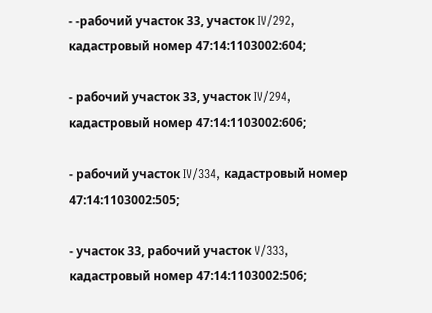- -рабочий участок 33, участок IV/292, кадастровый номер 47:14:1103002:604;

- рабочий участок 33, участок IV/294, кадастровый номер 47:14:1103002:606;

- рабочий участок IV/334, кадастровый номер 47:14:1103002:505;

- участок 33, рабочий участок V/333, кадастровый номер 47:14:1103002:506;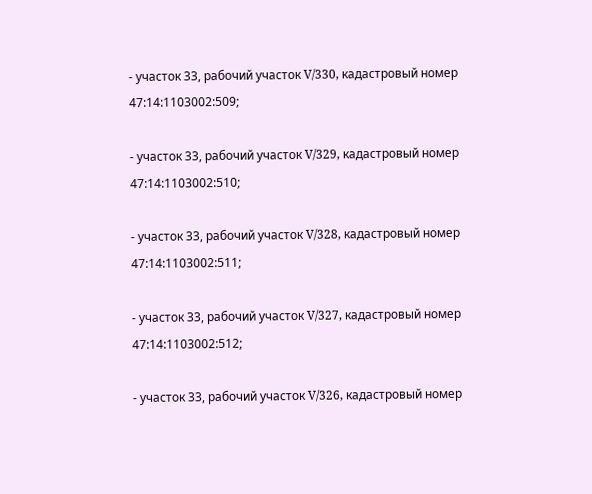- участок 33, рабочий участок V/330, кадастровый номер 47:14:1103002:509;

- участок 33, рабочий участок V/329, кадастровый номер 47:14:1103002:510;

- участок 33, рабочий участок V/328, кадастровый номер 47:14:1103002:511;

- участок 33, рабочий участок V/327, кадастровый номер 47:14:1103002:512;

- участок 33, рабочий участок V/326, кадастровый номер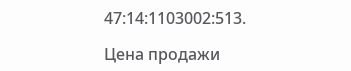47:14:1103002:513.

Цена продажи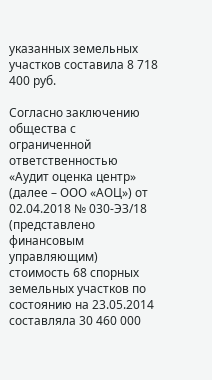указанных земельных участков составила 8 718 400 руб.

Согласно заключению общества с ограниченной ответственностью «Аудит оценка центр» (далее – ООО «АОЦ») от 02.04.2018 № 030-ЭЗ/18 (представлено финансовым управляющим) стоимость 68 спорных земельных участков по состоянию на 23.05.2014 составляла 30 460 000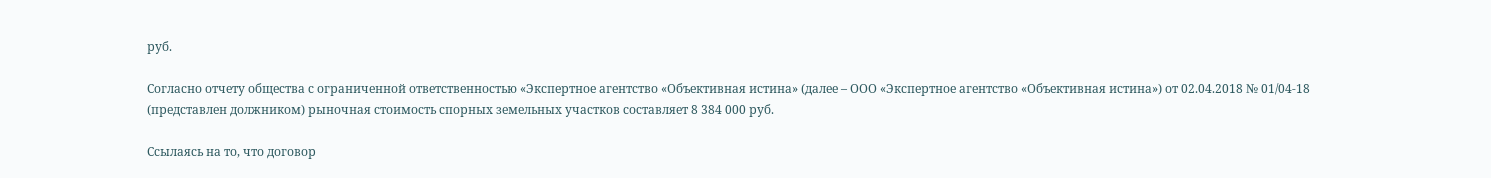руб.

Согласно отчету общества с ограниченной ответственностью «Экспертное агентство «Объективная истина» (далее – ООО «Экспертное агентство «Объективная истина») от 02.04.2018 № 01/04-18 (представлен должником) рыночная стоимость спорных земельных участков составляет 8 384 000 руб.

Ссылаясь на то, что договор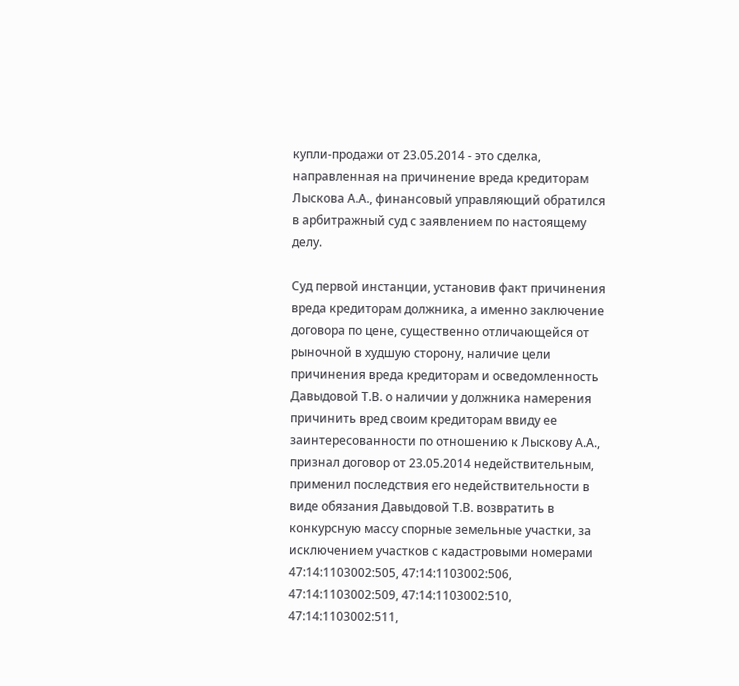купли-продажи от 23.05.2014 - это сделка, направленная на причинение вреда кредиторам Лыскова А.А., финансовый управляющий обратился в арбитражный суд с заявлением по настоящему делу.

Суд первой инстанции, установив факт причинения вреда кредиторам должника, а именно заключение договора по цене, существенно отличающейся от рыночной в худшую сторону, наличие цели причинения вреда кредиторам и осведомленность Давыдовой Т.В. о наличии у должника намерения причинить вред своим кредиторам ввиду ее заинтересованности по отношению к Лыскову А.А., признал договор от 23.05.2014 недействительным, применил последствия его недействительности в виде обязания Давыдовой Т.В. возвратить в конкурсную массу спорные земельные участки, за исключением участков с кадастровыми номерами 47:14:1103002:505, 47:14:1103002:506, 47:14:1103002:509, 47:14:1103002:510, 47:14:1103002:511,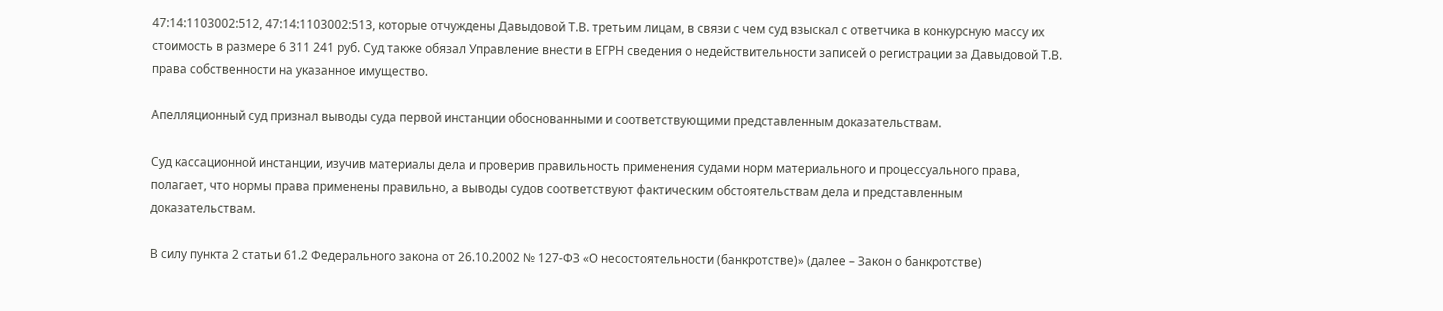47:14:1103002:512, 47:14:1103002:513, которые отчуждены Давыдовой Т.В. третьим лицам, в связи с чем суд взыскал с ответчика в конкурсную массу их стоимость в размере 6 311 241 руб. Суд также обязал Управление внести в ЕГРН сведения о недействительности записей о регистрации за Давыдовой Т.В. права собственности на указанное имущество.

Апелляционный суд признал выводы суда первой инстанции обоснованными и соответствующими представленным доказательствам.

Суд кассационной инстанции, изучив материалы дела и проверив правильность применения судами норм материального и процессуального права, полагает, что нормы права применены правильно, а выводы судов соответствуют фактическим обстоятельствам дела и представленным доказательствам.

В силу пункта 2 статьи 61.2 Федерального закона от 26.10.2002 № 127-ФЗ «О несостоятельности (банкротстве)» (далее – Закон о банкротстве)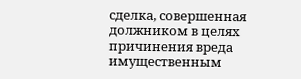сделка, совершенная должником в целях причинения вреда имущественным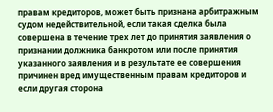правам кредиторов, может быть признана арбитражным судом недействительной, если такая сделка была совершена в течение трех лет до принятия заявления о признании должника банкротом или после принятия указанного заявления и в результате ее совершения причинен вред имущественным правам кредиторов и если другая сторона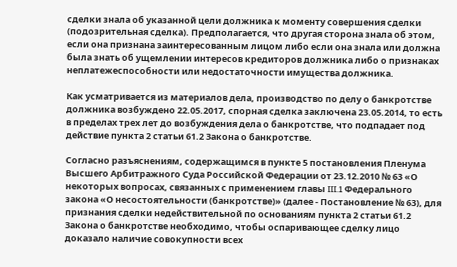сделки знала об указанной цели должника к моменту совершения сделки (подозрительная сделка). Предполагается, что другая сторона знала об этом, если она признана заинтересованным лицом либо если она знала или должна была знать об ущемлении интересов кредиторов должника либо о признаках неплатежеспособности или недостаточности имущества должника.

Как усматривается из материалов дела, производство по делу о банкротстве должника возбуждено 22.05.2017, спорная сделка заключена 23.05.2014, то есть в пределах трех лет до возбуждения дела о банкротстве, что подпадает под действие пункта 2 статьи 61.2 Закона о банкротстве.

Согласно разъяснениям, содержащимся в пункте 5 постановления Пленума Высшего Арбитражного Суда Российской Федерации от 23.12.2010 № 63 «О некоторых вопросах, связанных с применением главы III.1 Федерального закона «О несостоятельности (банкротстве)» (далее - Постановление № 63), для признания сделки недействительной по основаниям пункта 2 статьи 61.2 Закона о банкротстве необходимо, чтобы оспаривающее сделку лицо доказало наличие совокупности всех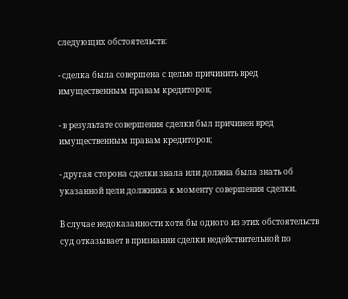следующих обстоятельств:

- сделка была совершена с целью причинить вред имущественным правам кредиторов;

- в результате совершения сделки был причинен вред имущественным правам кредиторов;

- другая сторона сделки знала или должна была знать об указанной цели должника к моменту совершения сделки.

В случае недоказанности хотя бы одного из этих обстоятельств суд отказывает в признании сделки недействительной по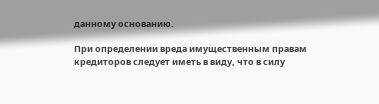данному основанию.

При определении вреда имущественным правам кредиторов следует иметь в виду, что в силу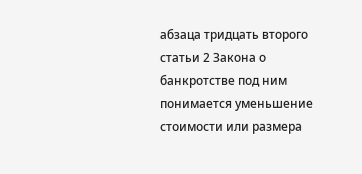абзаца тридцать второго статьи 2 Закона о банкротстве под ним понимается уменьшение стоимости или размера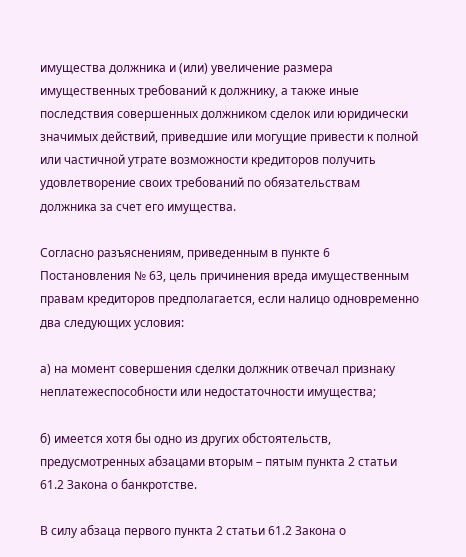имущества должника и (или) увеличение размера имущественных требований к должнику, а также иные последствия совершенных должником сделок или юридически значимых действий, приведшие или могущие привести к полной или частичной утрате возможности кредиторов получить удовлетворение своих требований по обязательствам должника за счет его имущества.

Согласно разъяснениям, приведенным в пункте 6 Постановления № 63, цель причинения вреда имущественным правам кредиторов предполагается, если налицо одновременно два следующих условия:

а) на момент совершения сделки должник отвечал признаку неплатежеспособности или недостаточности имущества;

б) имеется хотя бы одно из других обстоятельств, предусмотренных абзацами вторым – пятым пункта 2 статьи 61.2 Закона о банкротстве.

В силу абзаца первого пункта 2 статьи 61.2 Закона о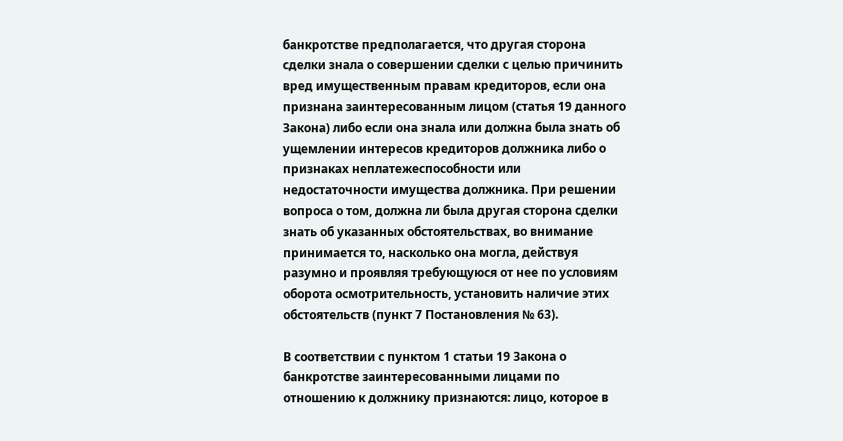банкротстве предполагается, что другая сторона сделки знала о совершении сделки с целью причинить вред имущественным правам кредиторов, если она признана заинтересованным лицом (статья 19 данного Закона) либо если она знала или должна была знать об ущемлении интересов кредиторов должника либо о признаках неплатежеспособности или недостаточности имущества должника. При решении вопроса о том, должна ли была другая сторона сделки знать об указанных обстоятельствах, во внимание принимается то, насколько она могла, действуя разумно и проявляя требующуюся от нее по условиям оборота осмотрительность, установить наличие этих обстоятельств (пункт 7 Постановления № 63).

В соответствии с пунктом 1 статьи 19 Закона о банкротстве заинтересованными лицами по отношению к должнику признаются: лицо, которое в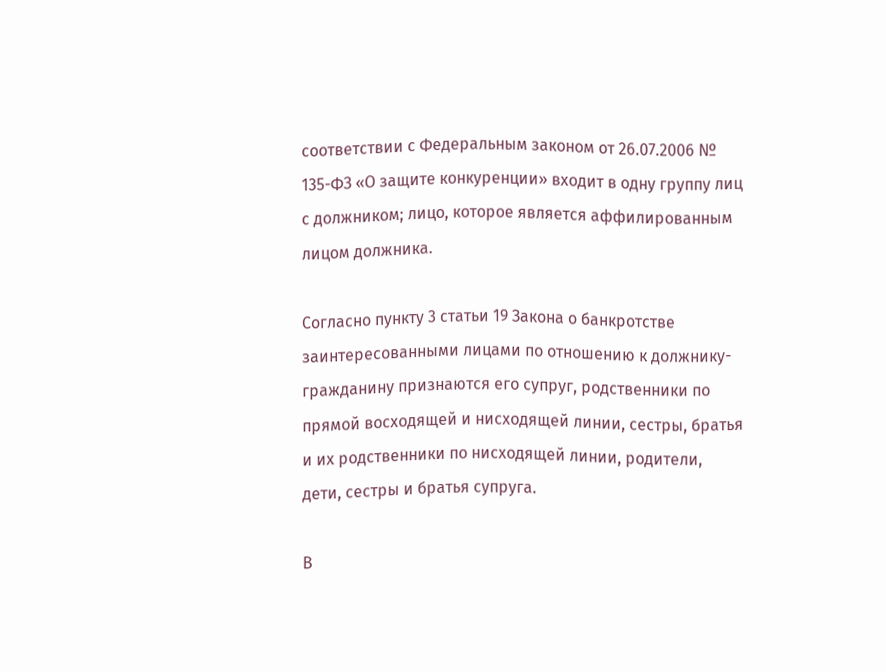соответствии с Федеральным законом от 26.07.2006 № 135-ФЗ «О защите конкуренции» входит в одну группу лиц с должником; лицо, которое является аффилированным лицом должника.

Согласно пункту 3 статьи 19 Закона о банкротстве заинтересованными лицами по отношению к должнику-гражданину признаются его супруг, родственники по прямой восходящей и нисходящей линии, сестры, братья и их родственники по нисходящей линии, родители, дети, сестры и братья супруга.

В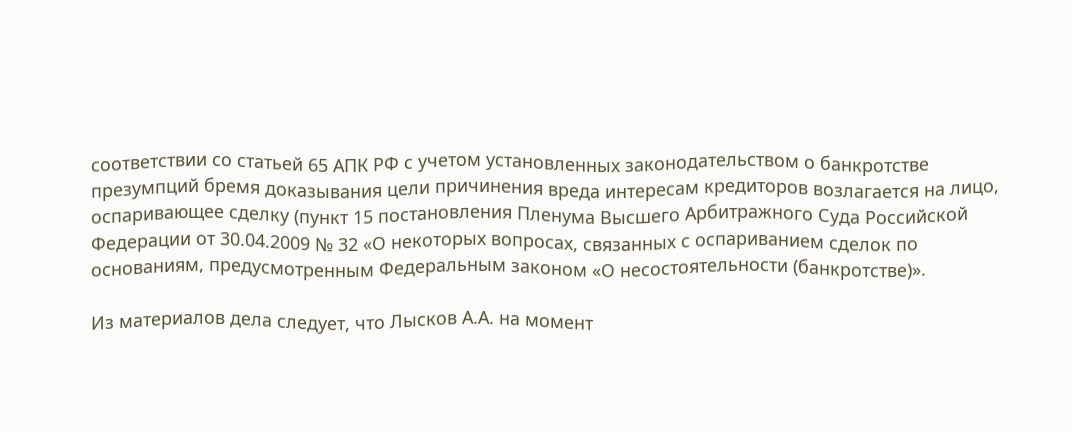соответствии со статьей 65 АПК РФ с учетом установленных законодательством о банкротстве презумпций бремя доказывания цели причинения вреда интересам кредиторов возлагается на лицо, оспаривающее сделку (пункт 15 постановления Пленума Высшего Арбитражного Суда Российской Федерации от 30.04.2009 № 32 «О некоторых вопросах, связанных с оспариванием сделок по основаниям, предусмотренным Федеральным законом «О несостоятельности (банкротстве)».

Из материалов дела следует, что Лысков А.А. на момент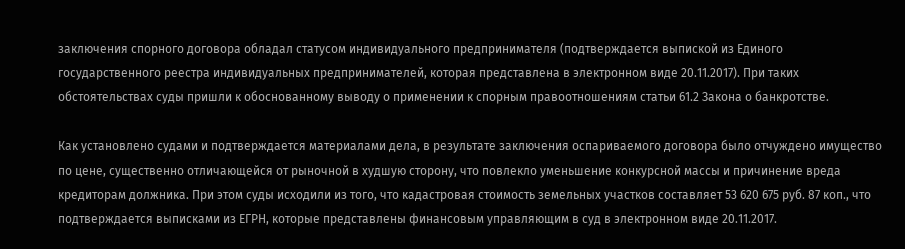заключения спорного договора обладал статусом индивидуального предпринимателя (подтверждается выпиской из Единого государственного реестра индивидуальных предпринимателей, которая представлена в электронном виде 20.11.2017). При таких обстоятельствах суды пришли к обоснованному выводу о применении к спорным правоотношениям статьи 61.2 Закона о банкротстве.

Как установлено судами и подтверждается материалами дела, в результате заключения оспариваемого договора было отчуждено имущество по цене, существенно отличающейся от рыночной в худшую сторону, что повлекло уменьшение конкурсной массы и причинение вреда кредиторам должника. При этом суды исходили из того, что кадастровая стоимость земельных участков составляет 53 620 675 руб. 87 коп., что подтверждается выписками из ЕГРН, которые представлены финансовым управляющим в суд в электронном виде 20.11.2017.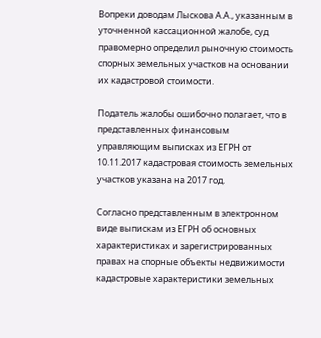Вопреки доводам Лыскова А.А., указанным в уточненной кассационной жалобе, суд правомерно определил рыночную стоимость спорных земельных участков на основании их кадастровой стоимости.

Податель жалобы ошибочно полагает, что в представленных финансовым управляющим выписках из ЕГРН от 10.11.2017 кадастровая стоимость земельных участков указана на 2017 год.

Согласно представленным в электронном виде выпискам из ЕГРН об основных характеристиках и зарегистрированных правах на спорные объекты недвижимости кадастровые характеристики земельных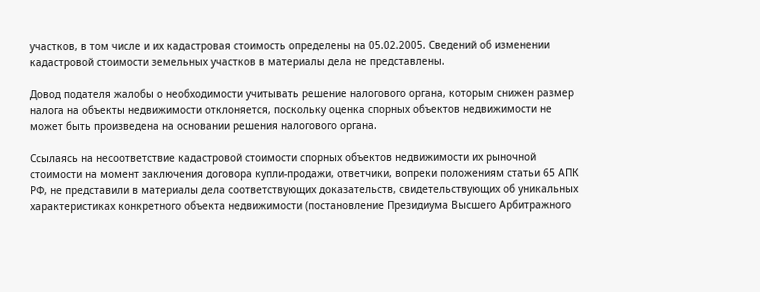участков, в том числе и их кадастровая стоимость определены на 05.02.2005. Сведений об изменении кадастровой стоимости земельных участков в материалы дела не представлены.

Довод подателя жалобы о необходимости учитывать решение налогового органа, которым снижен размер налога на объекты недвижимости отклоняется, поскольку оценка спорных объектов недвижимости не может быть произведена на основании решения налогового органа.

Ссылаясь на несоответствие кадастровой стоимости спорных объектов недвижимости их рыночной стоимости на момент заключения договора купли-продажи, ответчики, вопреки положениям статьи 65 АПК РФ, не представили в материалы дела соответствующих доказательств, свидетельствующих об уникальных характеристиках конкретного объекта недвижимости (постановление Президиума Высшего Арбитражного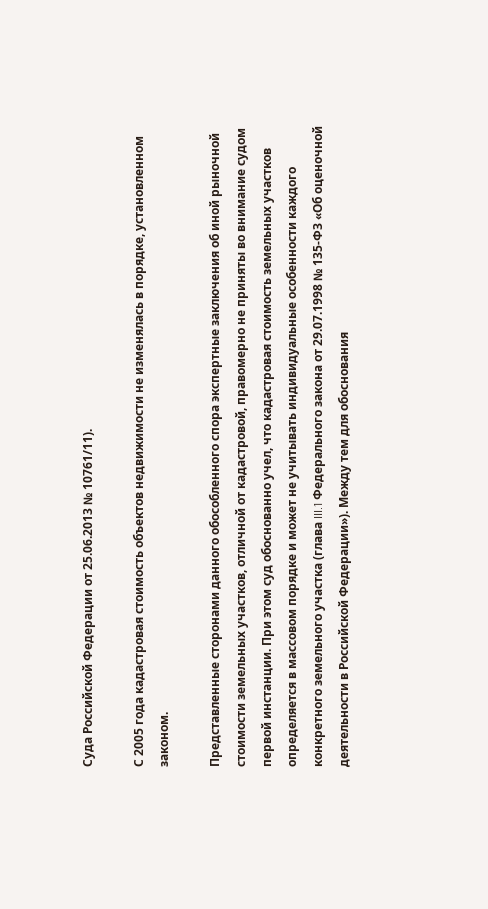Суда Российской Федерации от 25.06.2013 № 10761/11).

С 2005 года кадастровая стоимость объектов недвижимости не изменялась в порядке, установленном законом.

Представленные сторонами данного обособленного спора экспертные заключения об иной рыночной стоимости земельных участков, отличной от кадастровой, правомерно не приняты во внимание судом первой инстанции. При этом суд обоснованно учел, что кадастровая стоимость земельных участков определяется в массовом порядке и может не учитывать индивидуальные особенности каждого конкретного земельного участка (глава III.1 Федерального закона от 29.07.1998 № 135-ФЗ «Об оценочной деятельности в Российской Федерации»). Между тем для обоснования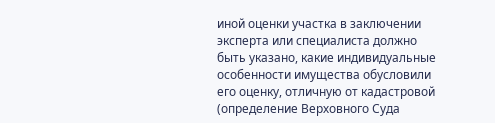иной оценки участка в заключении эксперта или специалиста должно быть указано, какие индивидуальные особенности имущества обусловили его оценку, отличную от кадастровой (определение Верховного Суда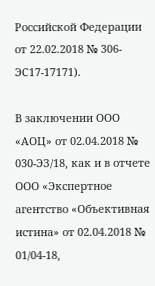Российской Федерации от 22.02.2018 № 306-ЭС17-17171).

В заключении ООО «АОЦ» от 02.04.2018 № 030-ЭЗ/18, как и в отчете ООО «Экспертное агентство «Объективная истина» от 02.04.2018 № 01/04-18,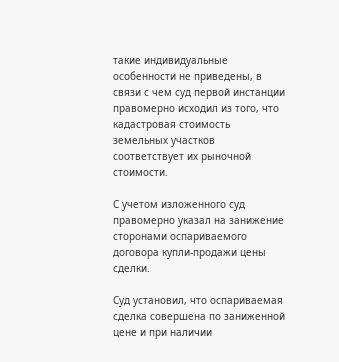такие индивидуальные особенности не приведены, в связи с чем суд первой инстанции правомерно исходил из того, что кадастровая стоимость земельных участков соответствует их рыночной стоимости.

С учетом изложенного суд правомерно указал на занижение сторонами оспариваемого договора купли-продажи цены сделки.

Суд установил, что оспариваемая сделка совершена по заниженной цене и при наличии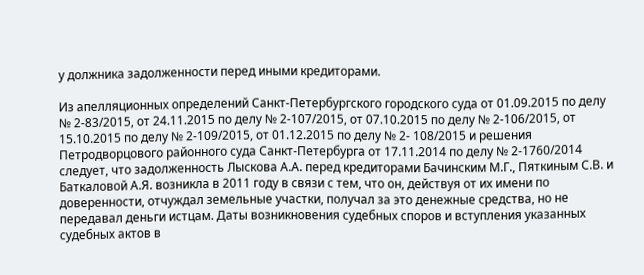у должника задолженности перед иными кредиторами.

Из апелляционных определений Санкт-Петербургского городского суда от 01.09.2015 по делу № 2-83/2015, от 24.11.2015 по делу № 2-107/2015, от 07.10.2015 по делу № 2-106/2015, от 15.10.2015 по делу № 2-109/2015, от 01.12.2015 по делу № 2- 108/2015 и решения Петродворцового районного суда Санкт-Петербурга от 17.11.2014 по делу № 2-1760/2014 следует, что задолженность Лыскова А.А. перед кредиторами Бачинским М.Г., Пяткиным С.В. и Баткаловой А.Я. возникла в 2011 году в связи с тем, что он, действуя от их имени по доверенности, отчуждал земельные участки, получал за это денежные средства, но не передавал деньги истцам. Даты возникновения судебных споров и вступления указанных судебных актов в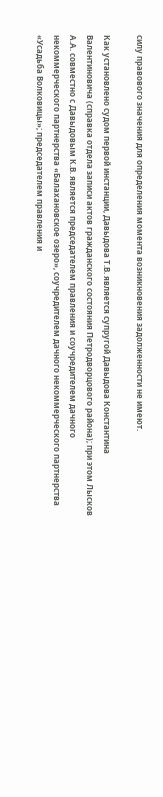силу правового значения для определения момента возникновения задолженности не имеют.

Как установлено судом первой инстанции, Давыдова Т.В. является супругой Давыдова Константина Валентиновича (справка отдела записи актов гражданского состояния Петродворцового района); при этом Лысков А.А. совместно с Давыдовым К.В. является председателем правления и соучредителем дачного некоммерческого партнерства «Балахановское озеро», соучредителем дачного некоммерческого партнерства «Усадьба Волковицы»; председателем правления и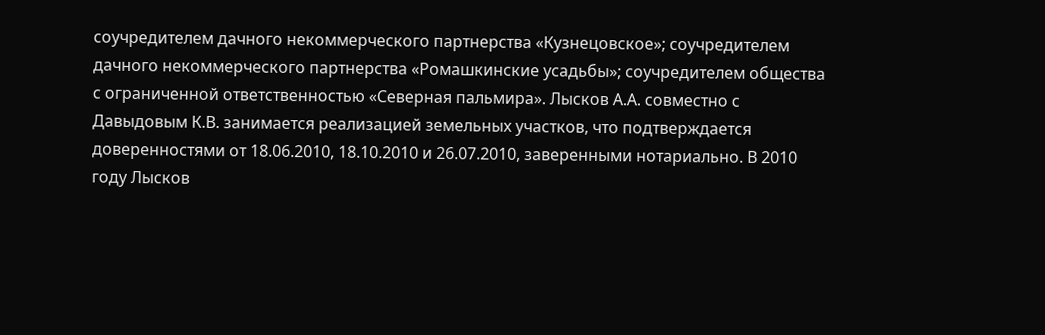соучредителем дачного некоммерческого партнерства «Кузнецовское»; соучредителем дачного некоммерческого партнерства «Ромашкинские усадьбы»; соучредителем общества с ограниченной ответственностью «Северная пальмира». Лысков А.А. совместно с Давыдовым К.В. занимается реализацией земельных участков, что подтверждается доверенностями от 18.06.2010, 18.10.2010 и 26.07.2010, заверенными нотариально. В 2010 году Лысков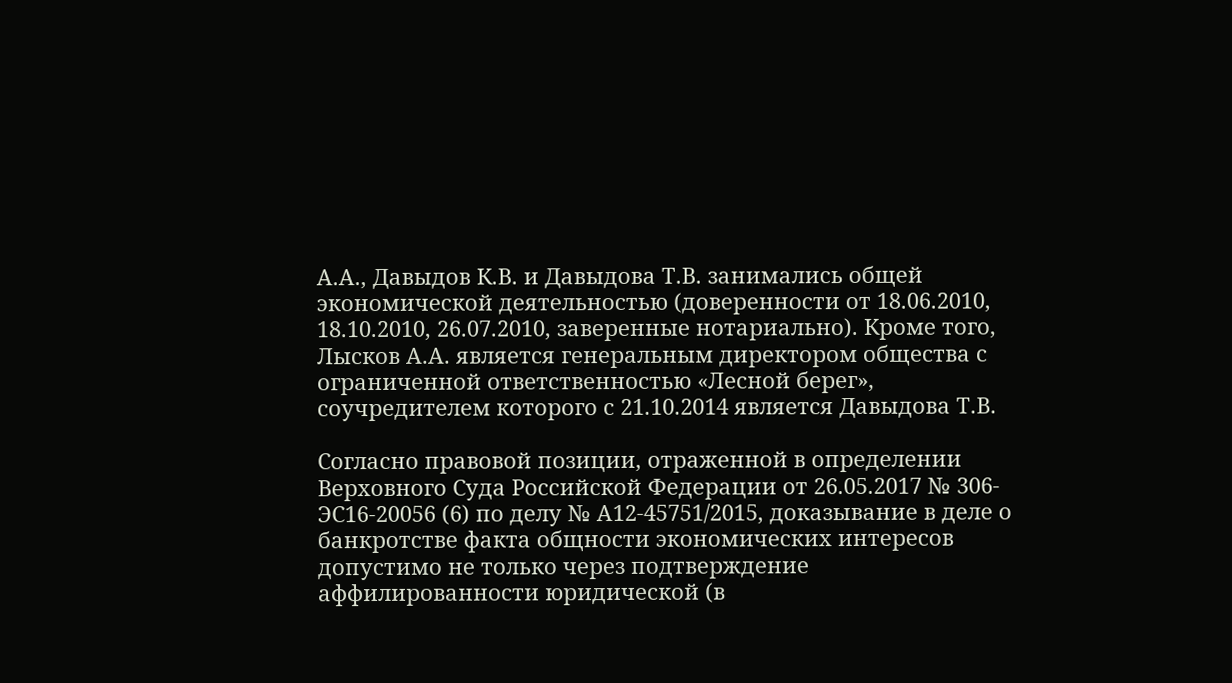А.А., Давыдов К.В. и Давыдова Т.В. занимались общей экономической деятельностью (доверенности от 18.06.2010, 18.10.2010, 26.07.2010, заверенные нотариально). Кроме того, Лысков А.А. является генеральным директором общества с ограниченной ответственностью «Лесной берег», соучредителем которого с 21.10.2014 является Давыдова Т.В.

Согласно правовой позиции, отраженной в определении Верховного Суда Российской Федерации от 26.05.2017 № 306-ЭС16-20056 (6) по делу № А12-45751/2015, доказывание в деле о банкротстве факта общности экономических интересов допустимо не только через подтверждение аффилированности юридической (в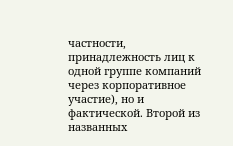частности, принадлежность лиц к одной группе компаний через корпоративное участие), но и фактической. Второй из названных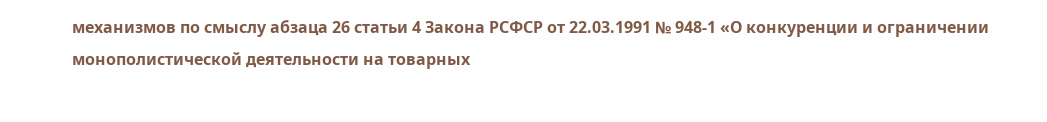механизмов по смыслу абзаца 26 статьи 4 Закона РСФСР от 22.03.1991 № 948-1 «О конкуренции и ограничении монополистической деятельности на товарных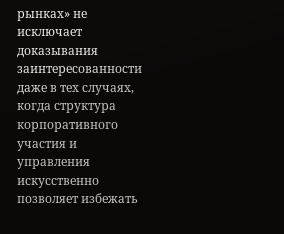рынках» не исключает доказывания заинтересованности даже в тех случаях, когда структура корпоративного участия и управления искусственно позволяет избежать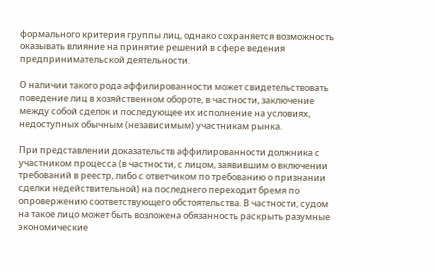формального критерия группы лиц, однако сохраняется возможность оказывать влияние на принятие решений в сфере ведения предпринимательской деятельности.

О наличии такого рода аффилированности может свидетельствовать поведение лиц в хозяйственном обороте, в частности, заключение между собой сделок и последующее их исполнение на условиях, недоступных обычным (независимым) участникам рынка.

При представлении доказательств аффилированности должника с участником процесса (в частности, с лицом, заявившим о включении требований в реестр, либо с ответчиком по требованию о признании сделки недействительной) на последнего переходит бремя по опровержению соответствующего обстоятельства. В частности, судом на такое лицо может быть возложена обязанность раскрыть разумные экономические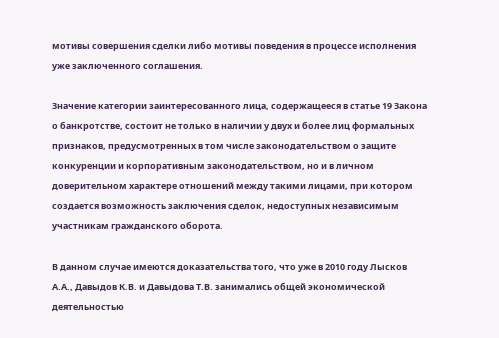мотивы совершения сделки либо мотивы поведения в процессе исполнения уже заключенного соглашения.

Значение категории заинтересованного лица, содержащееся в статье 19 Закона о банкротстве, состоит не только в наличии у двух и более лиц формальных признаков, предусмотренных в том числе законодательством о защите конкуренции и корпоративным законодательством, но и в личном доверительном характере отношений между такими лицами, при котором создается возможность заключения сделок, недоступных независимым участникам гражданского оборота.

В данном случае имеются доказательства того, что уже в 2010 году Лысков А.А., Давыдов К.В. и Давыдова Т.В. занимались общей экономической деятельностью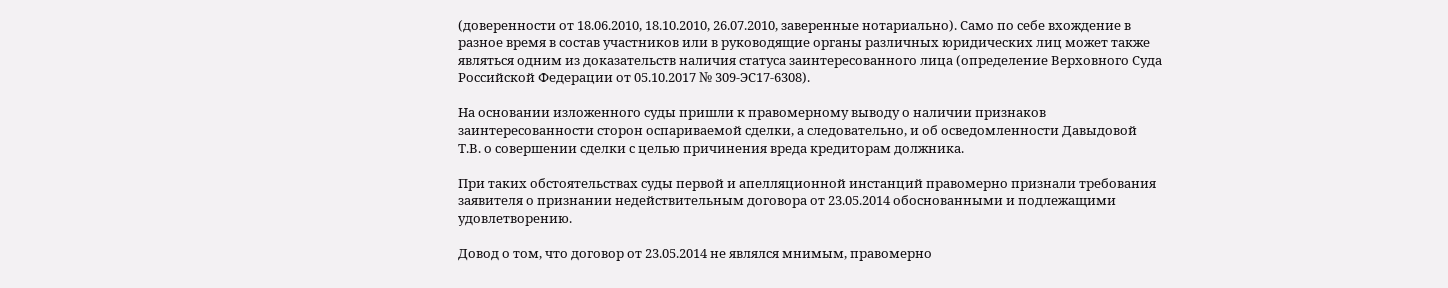(доверенности от 18.06.2010, 18.10.2010, 26.07.2010, заверенные нотариально). Само по себе вхождение в разное время в состав участников или в руководящие органы различных юридических лиц может также являться одним из доказательств наличия статуса заинтересованного лица (определение Верховного Суда Российской Федерации от 05.10.2017 № 309-ЭС17-6308).

На основании изложенного суды пришли к правомерному выводу о наличии признаков заинтересованности сторон оспариваемой сделки, а следовательно, и об осведомленности Давыдовой Т.В. о совершении сделки с целью причинения вреда кредиторам должника.

При таких обстоятельствах суды первой и апелляционной инстанций правомерно признали требования заявителя о признании недействительным договора от 23.05.2014 обоснованными и подлежащими удовлетворению.

Довод о том, что договор от 23.05.2014 не являлся мнимым, правомерно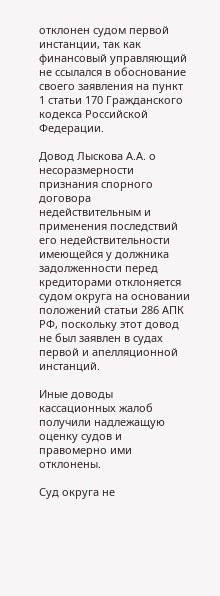отклонен судом первой инстанции, так как финансовый управляющий не ссылался в обоснование своего заявления на пункт 1 статьи 170 Гражданского кодекса Российской Федерации.

Довод Лыскова А.А. о несоразмерности признания спорного договора недействительным и применения последствий его недействительности имеющейся у должника задолженности перед кредиторами отклоняется судом округа на основании положений статьи 286 АПК РФ, поскольку этот довод не был заявлен в судах первой и апелляционной инстанций.

Иные доводы кассационных жалоб получили надлежащую оценку судов и правомерно ими отклонены.

Суд округа не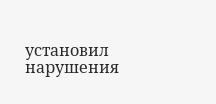установил нарушения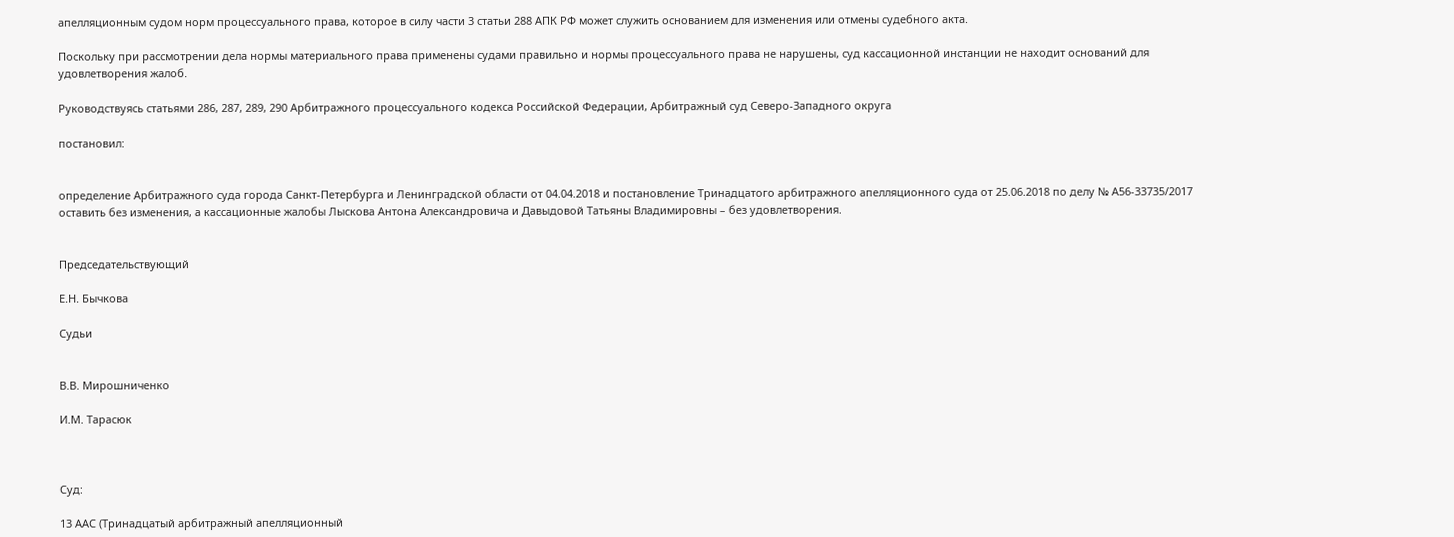апелляционным судом норм процессуального права, которое в силу части 3 статьи 288 АПК РФ может служить основанием для изменения или отмены судебного акта.

Поскольку при рассмотрении дела нормы материального права применены судами правильно и нормы процессуального права не нарушены, суд кассационной инстанции не находит оснований для удовлетворения жалоб.

Руководствуясь статьями 286, 287, 289, 290 Арбитражного процессуального кодекса Российской Федерации, Арбитражный суд Северо-Западного округа

постановил:


определение Арбитражного суда города Санкт-Петербурга и Ленинградской области от 04.04.2018 и постановление Тринадцатого арбитражного апелляционного суда от 25.06.2018 по делу № А56-33735/2017 оставить без изменения, а кассационные жалобы Лыскова Антона Александровича и Давыдовой Татьяны Владимировны – без удовлетворения.


Председательствующий

Е.Н. Бычкова

Судьи


В.В. Мирошниченко

И.М. Тарасюк



Суд:

13 ААС (Тринадцатый арбитражный апелляционный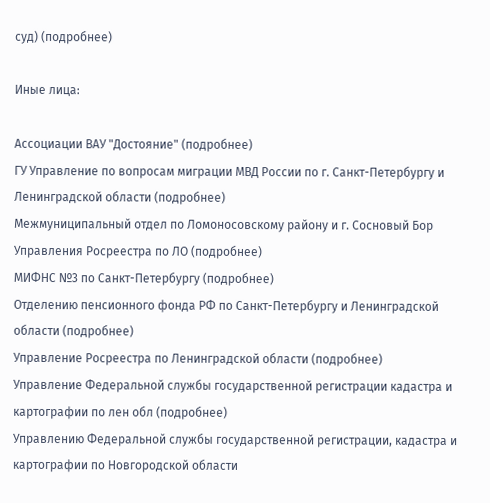суд) (подробнее)

Иные лица:

Ассоциации ВАУ "Достояние" (подробнее)
ГУ Управление по вопросам миграции МВД России по г. Санкт-Петербургу и Ленинградской области (подробнее)
Межмуниципальный отдел по Ломоносовскому району и г. Сосновый Бор Управления Росреестра по ЛО (подробнее)
МИФНС №3 по Санкт-Петербургу (подробнее)
Отделению пенсионного фонда РФ по Санкт-Петербургу и Ленинградской области (подробнее)
Управление Росреестра по Ленинградской области (подробнее)
Управление Федеральной службы государственной регистрации кадастра и картографии по лен обл (подробнее)
Управлению Федеральной службы государственной регистрации, кадастра и картографии по Новгородской области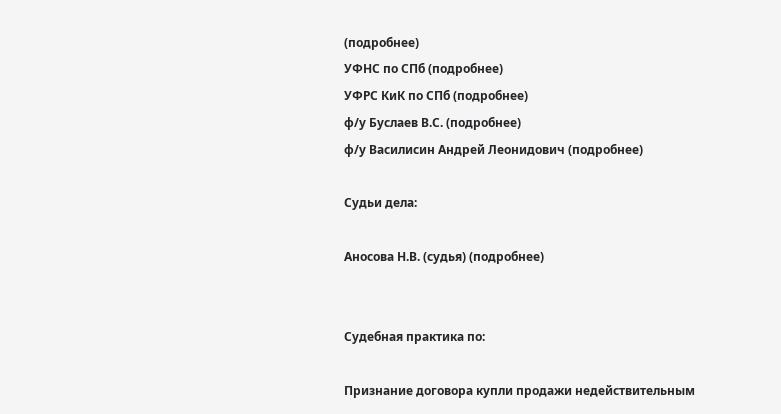(подробнее)
УФНС по СПб (подробнее)
УФРС КиК по СПб (подробнее)
ф/у Буслаев В.С. (подробнее)
ф/у Василисин Андрей Леонидович (подробнее)

Судьи дела:

Аносова Н.В. (судья) (подробнее)


Судебная практика по:

Признание договора купли продажи недействительным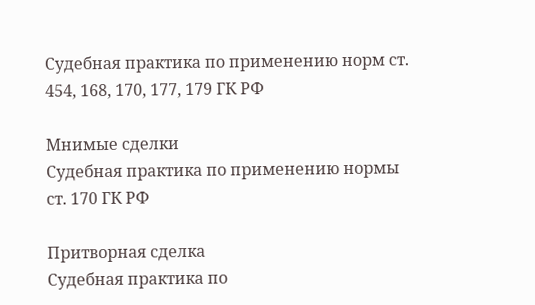Судебная практика по применению норм ст. 454, 168, 170, 177, 179 ГК РФ

Мнимые сделки
Судебная практика по применению нормы ст. 170 ГК РФ

Притворная сделка
Судебная практика по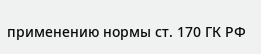применению нормы ст. 170 ГК РФ